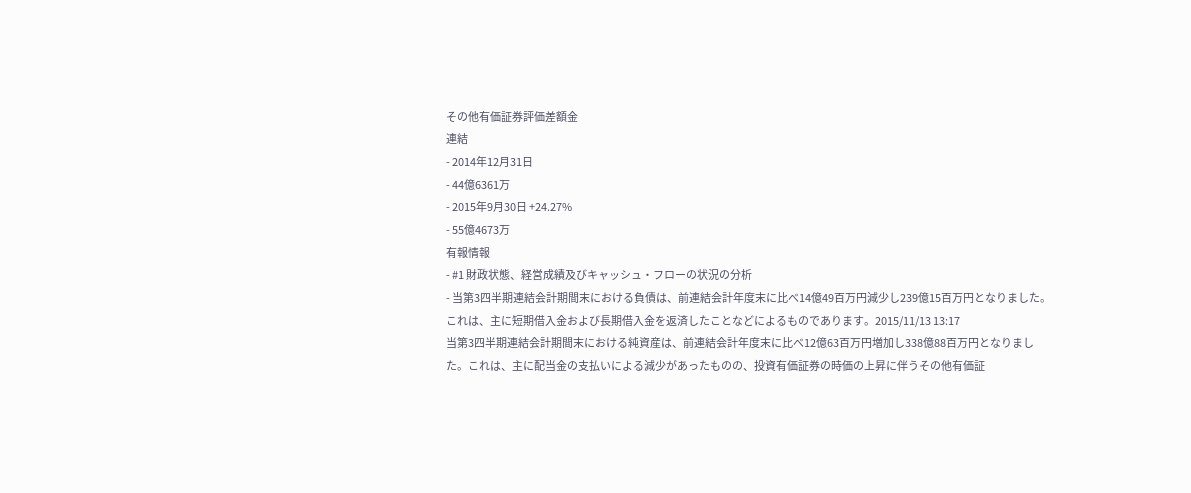その他有価証券評価差額金
連結
- 2014年12月31日
- 44億6361万
- 2015年9月30日 +24.27%
- 55億4673万
有報情報
- #1 財政状態、経営成績及びキャッシュ・フローの状況の分析
- 当第3四半期連結会計期間末における負債は、前連結会計年度末に比べ14億49百万円減少し239億15百万円となりました。これは、主に短期借入金および長期借入金を返済したことなどによるものであります。2015/11/13 13:17
当第3四半期連結会計期間末における純資産は、前連結会計年度末に比べ12億63百万円増加し338億88百万円となりました。これは、主に配当金の支払いによる減少があったものの、投資有価証券の時価の上昇に伴うその他有価証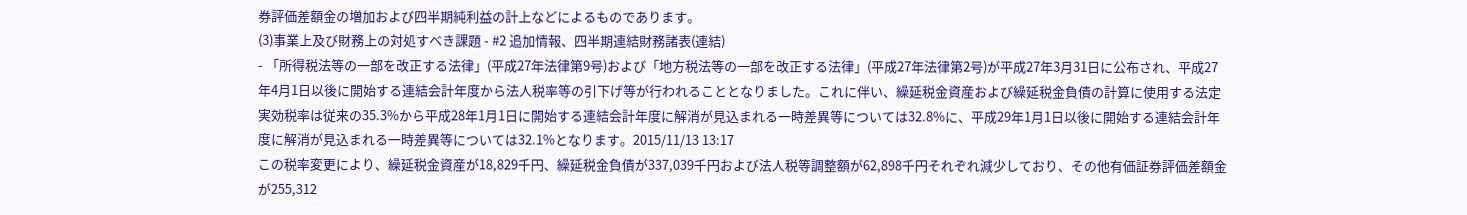券評価差額金の増加および四半期純利益の計上などによるものであります。
(3)事業上及び財務上の対処すべき課題 - #2 追加情報、四半期連結財務諸表(連結)
- 「所得税法等の一部を改正する法律」(平成27年法律第9号)および「地方税法等の一部を改正する法律」(平成27年法律第2号)が平成27年3月31日に公布され、平成27年4月1日以後に開始する連結会計年度から法人税率等の引下げ等が行われることとなりました。これに伴い、繰延税金資産および繰延税金負債の計算に使用する法定実効税率は従来の35.3%から平成28年1月1日に開始する連結会計年度に解消が見込まれる一時差異等については32.8%に、平成29年1月1日以後に開始する連結会計年度に解消が見込まれる一時差異等については32.1%となります。2015/11/13 13:17
この税率変更により、繰延税金資産が18,829千円、繰延税金負債が337,039千円および法人税等調整額が62,898千円それぞれ減少しており、その他有価証券評価差額金が255,312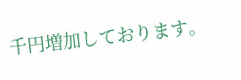千円増加しております。